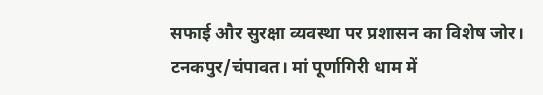सफाई और सुरक्षा व्यवस्था पर प्रशासन का विशेष जोर।
टनकपुर/चंपावत। मां पूर्णागिरी धाम में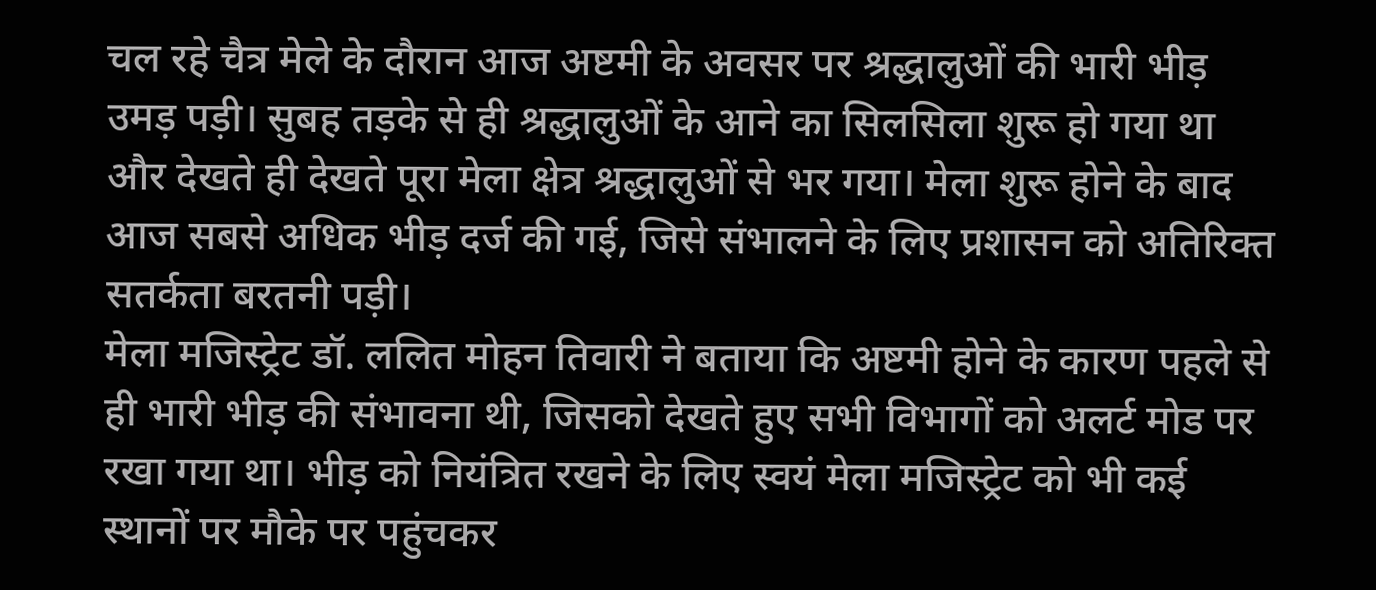चल रहे चैत्र मेले के दौरान आज अष्टमी के अवसर पर श्रद्धालुओं की भारी भीड़ उमड़ पड़ी। सुबह तड़के से ही श्रद्धालुओं के आने का सिलसिला शुरू हो गया था और देखते ही देखते पूरा मेला क्षेत्र श्रद्धालुओं से भर गया। मेला शुरू होने के बाद आज सबसे अधिक भीड़ दर्ज की गई, जिसे संभालने के लिए प्रशासन को अतिरिक्त सतर्कता बरतनी पड़ी।
मेला मजिस्ट्रेट डॉ. ललित मोहन तिवारी ने बताया कि अष्टमी होने के कारण पहले से ही भारी भीड़ की संभावना थी, जिसको देखते हुए सभी विभागों को अलर्ट मोड पर रखा गया था। भीड़ को नियंत्रित रखने के लिए स्वयं मेला मजिस्ट्रेट को भी कई स्थानों पर मौके पर पहुंचकर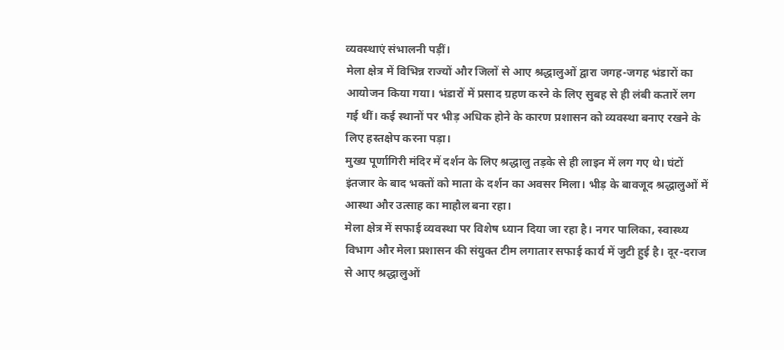व्यवस्थाएं संभालनी पड़ीं।
मेला क्षेत्र में विभिन्न राज्यों और जिलों से आए श्रद्धालुओं द्वारा जगह-जगह भंडारों का आयोजन किया गया। भंडारों में प्रसाद ग्रहण करने के लिए सुबह से ही लंबी कतारें लग गई थीं। कई स्थानों पर भीड़ अधिक होने के कारण प्रशासन को व्यवस्था बनाए रखने के लिए हस्तक्षेप करना पड़ा।
मुख्य पूर्णागिरी मंदिर में दर्शन के लिए श्रद्धालु तड़के से ही लाइन में लग गए थे। घंटों इंतजार के बाद भक्तों को माता के दर्शन का अवसर मिला। भीड़ के बावजूद श्रद्धालुओं में आस्था और उत्साह का माहौल बना रहा।
मेला क्षेत्र में सफाई व्यवस्था पर विशेष ध्यान दिया जा रहा है। नगर पालिका, स्वास्थ्य विभाग और मेला प्रशासन की संयुक्त टीम लगातार सफाई कार्य में जुटी हुई है। दूर-दराज से आए श्रद्धालुओं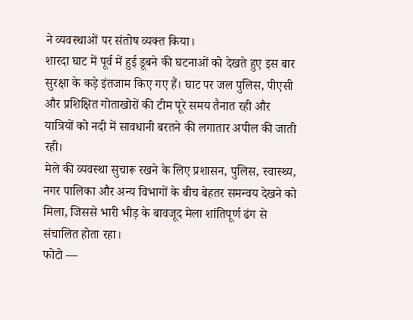ने व्यवस्थाओं पर संतोष व्यक्त किया।
शारदा घाट में पूर्व में हुई डूबने की घटनाओं को देखते हुए इस बार सुरक्षा के कड़े इंतजाम किए गए हैं। घाट पर जल पुलिस, पीएसी और प्रशिक्षित गोताखोरों की टीम पूरे समय तैनात रही और यात्रियों को नदी में सावधानी बरतने की लगातार अपील की जाती रही।
मेले की व्यवस्था सुचारू रखने के लिए प्रशासन, पुलिस, स्वास्थ्य, नगर पालिका और अन्य विभागों के बीच बेहतर समन्वय देखने को मिला, जिससे भारी भीड़ के बावजूद मेला शांतिपूर्ण ढंग से संचालित होता रहा।
फोटो —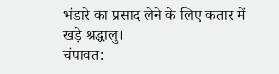भंडारे का प्रसाद लेने के लिए कतार में खड़े श्रद्धालु।
चंपावत: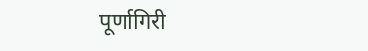पूर्णागिरी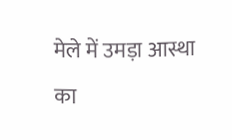मेले में उमड़ा आस्था का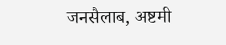जनसैलाब, अष्टमी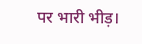पर भारी भीड़।